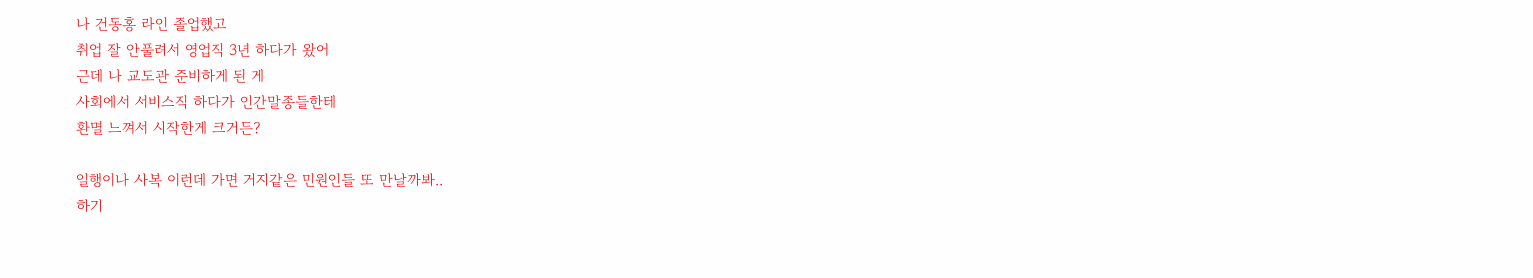나 건동홍 라인 졸업했고
취업 잘 안풀려서 영업직 3년 하다가 왔어
근데 나 교도관 준비하게 된 게
사회에서 서비스직 하다가 인간말종들한테
환멸 느껴서 시작한게 크거든?

일행이나 사복 이런데 가면 거지같은 민원인들 또 만날까봐..
하기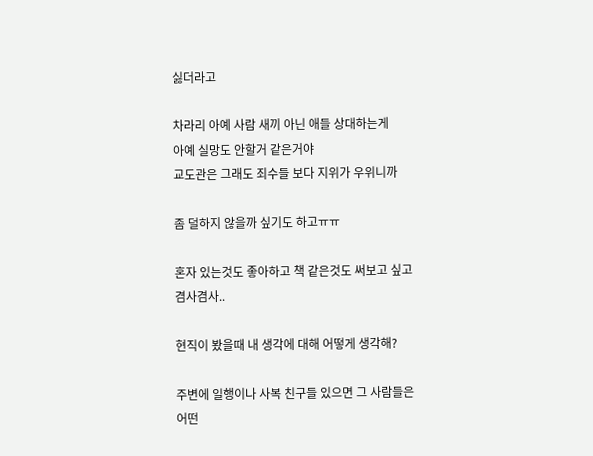싫더라고

차라리 아예 사람 새끼 아닌 애들 상대하는게
아예 실망도 안할거 같은거야
교도관은 그래도 죄수들 보다 지위가 우위니까

좀 덜하지 않을까 싶기도 하고ㅠㅠ

혼자 있는것도 좋아하고 책 같은것도 써보고 싶고
겸사겸사..

현직이 봤을때 내 생각에 대해 어떻게 생각해?

주변에 일행이나 사복 친구들 있으면 그 사람들은
어떤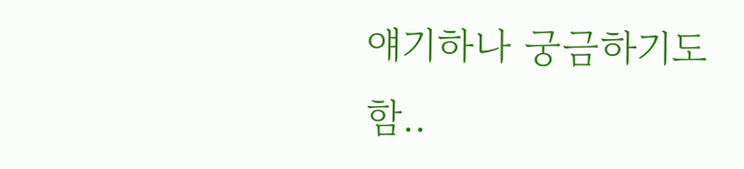얘기하나 궁금하기도 함..